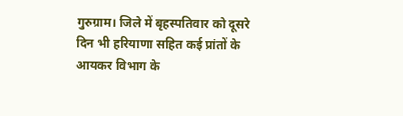गुरुग्राम। जिले में बृहस्पतिवार को दूसरे दिन भी हरियाणा सहित कई प्रांतों के आयकर विभाग के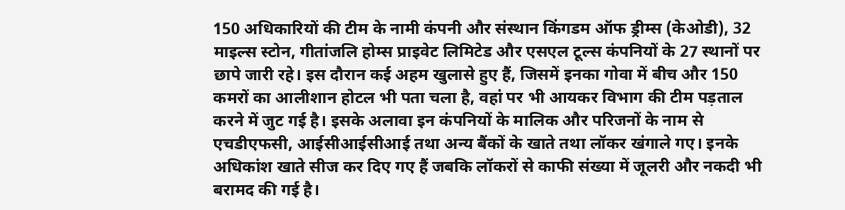150 अधिकारियों की टीम के नामी कंपनी और संस्थान किंगडम ऑफ ड्रीम्स (केओडी), 32 माइल्स स्टोन, गीतांजलि होम्स प्राइवेट लिमिटेड और एसएल टूल्स कंपनियों के 27 स्थानों पर छापे जारी रहे। इस दौरान कई अहम खुलासे हुए हैं, जिसमें इनका गोवा में बीच और 150 कमरों का आलीशान होटल भी पता चला है, वहां पर भी आयकर विभाग की टीम पड़ताल करने में जुट गई है। इसके अलावा इन कंपनियों के मालिक और परिजनों के नाम से एचडीएफसी, आईसीआईसीआई तथा अन्य बैंकों के खाते तथा लॉकर खंगाले गए। इनके अधिकांश खाते सीज कर दिए गए हैं जबकि लॉकरों से काफी संख्या में जूलरी और नकदी भी बरामद की गई है।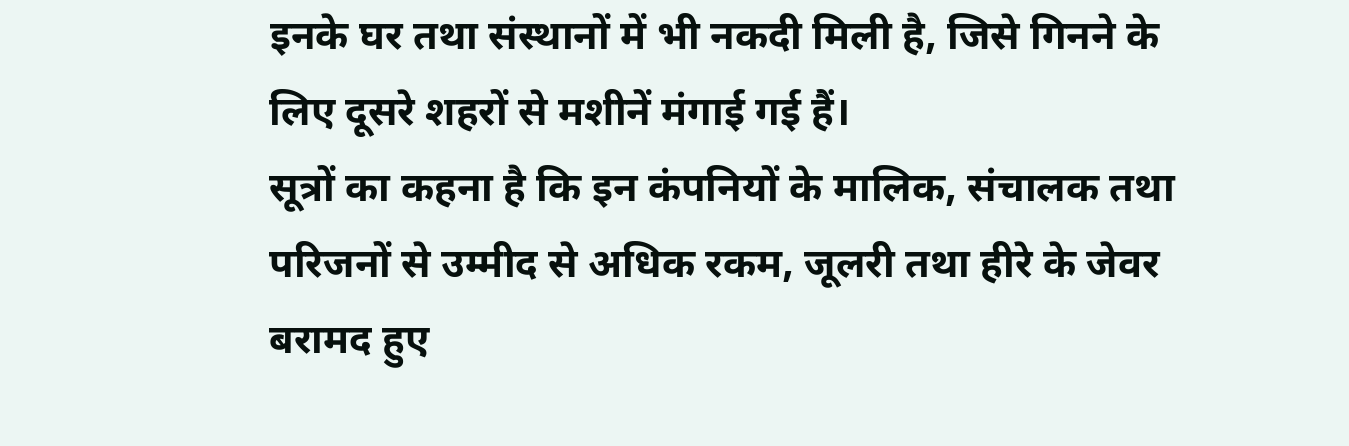इनके घर तथा संस्थानों में भी नकदी मिली है, जिसे गिनने के लिए दूसरे शहरों से मशीनें मंगाई गई हैं।
सूत्रों का कहना है कि इन कंपनियों के मालिक, संचालक तथा परिजनों से उम्मीद से अधिक रकम, जूलरी तथा हीरे के जेवर बरामद हुए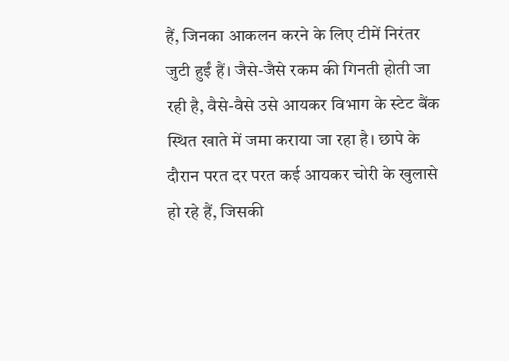हैं, जिनका आकलन करने के लिए टीमें निरंतर जुटी हुईं हैं। जैसे-जैसे रकम की गिनती होती जा रही है, वैसे-वैसे उसे आयकर विभाग के स्टेट बैंक स्थित खाते में जमा कराया जा रहा है। छापे के दौरान परत दर परत कई आयकर चोरी के खुलासे हो रहे हैं, जिसकी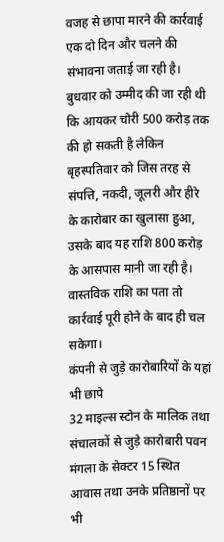वजह से छापा मारने की कार्रवाई एक दो दिन और चलने की संभावना जताई जा रही है।
बुधवार को उम्मीद की जा रही थी कि आयकर चोरी 500 करोड़ तक की हो सकती है लेकिन बृहस्पतिवार को जिस तरह से संपत्ति, नकदी, जूलरी और हीरे के कारोबार का खुलासा हुआ, उसके बाद यह राशि 800 करोड़ के आसपास मानी जा रही है। वास्तविक राशि का पता तो कार्रवाई पूरी होने के बाद ही चल सकेगा।
कंपनी से जुड़े कारोबारियों के यहां भी छापे
32 माइल्स स्टोन के मालिक तथा संचालकों से जुड़े कारोबारी पवन मंगला के सेक्टर 15 स्थित आवास तथा उनके प्रतिष्ठानों पर भी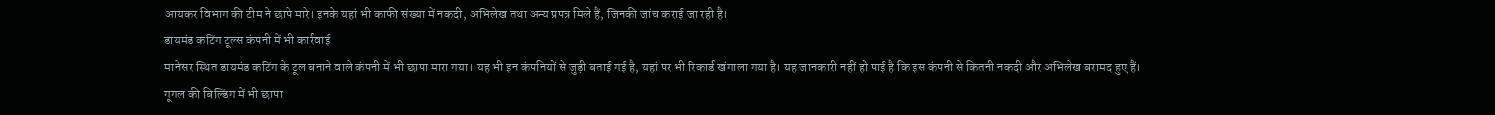आयकर विभाग की टीम ने छापे मारे। इनके यहां भी काफी संख्या में नकदी, अभिलेख तथा अन्य प्रपत्र मिले हैं, जिनकी जांच कराई जा रही है।
डायमंड कटिंग टूल्स कंपनी में भी कार्रवाई
मानेसर स्थित डायमंड कटिंग के टूल बनाने वाले कंपनी में भी छापा मारा गया। यह भी इन कंपनियों से जुड़ी बताई गई है, यहां पर भी रिकार्ड खंगाला गया है। यह जानकारी नहीं हो पाई है कि इस कंपनी से कितनी नकदी और अभिलेख बरामद हुए हैं।
गूगल की बिल्डिंग में भी छापा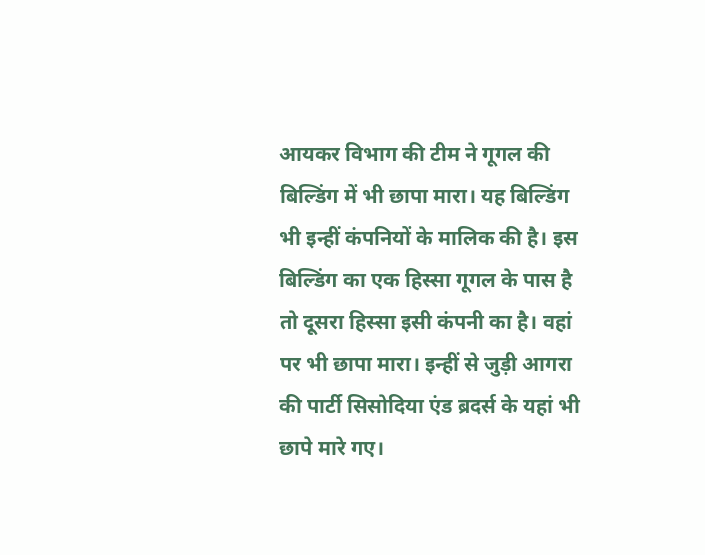आयकर विभाग की टीम ने गूगल की बिल्डिंग में भी छापा मारा। यह बिल्डिंग भी इन्हीं कंपनियों के मालिक की है। इस बिल्डिंग का एक हिस्सा गूगल के पास है तो दूसरा हिस्सा इसी कंपनी का है। वहां पर भी छापा मारा। इन्हीं से जुड़ी आगरा की पार्टी सिसोदिया एंड ब्रदर्स के यहां भी छापे मारे गए।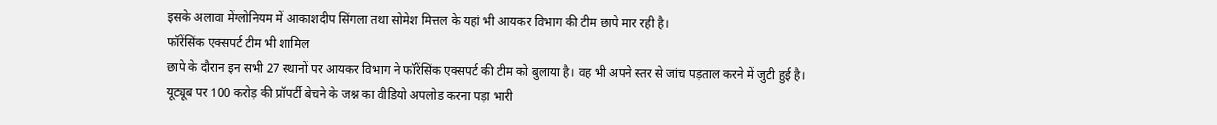इसके अलावा मेंग्लोनियम में आकाशदीप सिंगला तथा सोमेश मित्तल के यहां भी आयकर विभाग की टीम छापे मार रही है।
फॉरेंसिंक एक्सपर्ट टीम भी शामिल
छापे के दौरान इन सभी 27 स्थानों पर आयकर विभाग ने फॉरेंसिंक एक्सपर्ट की टीम को बुलाया है। वह भी अपने स्तर से जांच पड़ताल करने में जुटी हुई है।
यूट्यूब पर 100 करोड़ की प्रॉपर्टी बेचने के जश्न का वीडियो अपलोड करना पड़ा भारी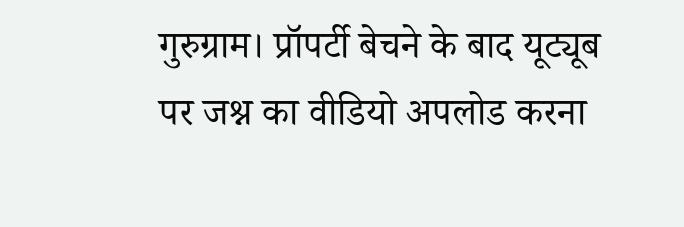गुरुग्राम। प्रॉपर्टी बेचने के बाद यूट्यूब पर जश्न का वीडियो अपलोड करना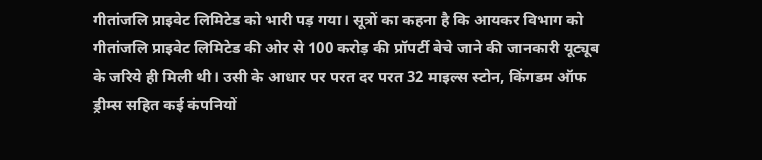गीतांजलि प्राइवेट लिमिटेड को भारी पड़ गया। सूत्रों का कहना है कि आयकर विभाग को गीतांजलि प्राइवेट लिमिटेड की ओर से 100 करोड़ की प्रॉपर्टी बेचे जाने की जानकारी यूट्यूब के जरिये ही मिली थी। उसी के आधार पर परत दर परत 32 माइल्स स्टोन, किंगडम ऑफ ड्रीम्स सहित कई कंपनियों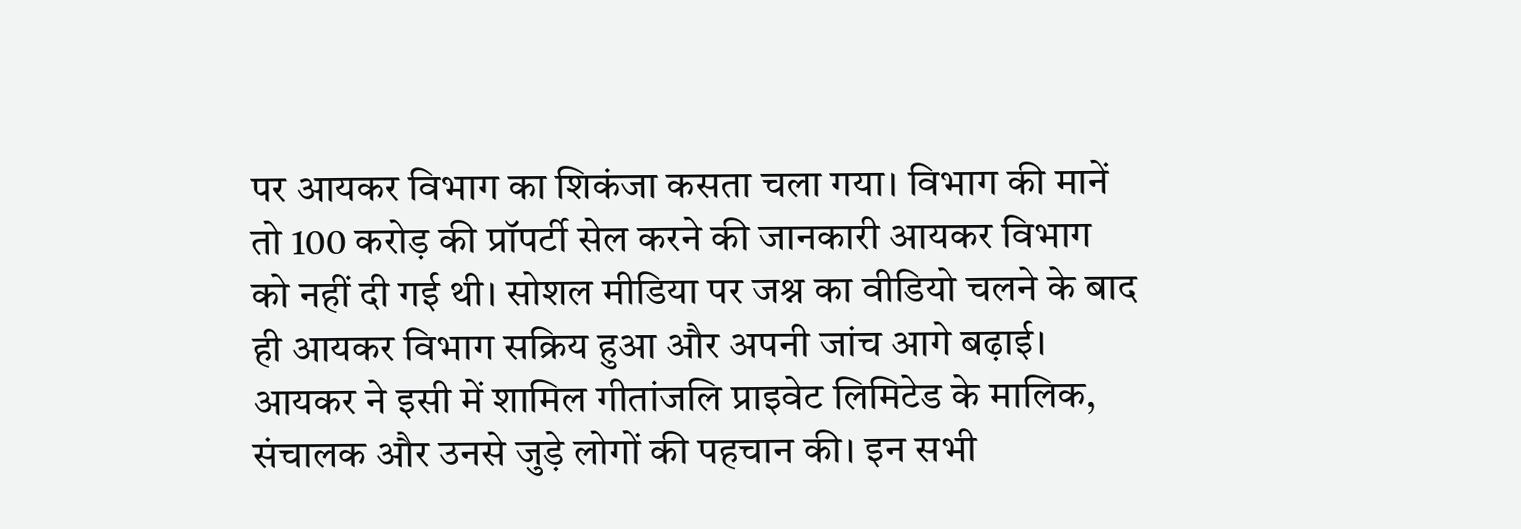पर आयकर विभाग का शिकंजा कसता चला गया। विभाग की मानें तो 100 करोड़ की प्रॉपर्टी सेल करने की जानकारी आयकर विभाग को नहीं दी गई थी। सोशल मीडिया पर जश्न का वीडियो चलने के बाद ही आयकर विभाग सक्रिय हुआ और अपनी जांच आगे बढ़ाई।
आयकर ने इसी में शामिल गीतांजलि प्राइवेट लिमिटेड के मालिक, संचालक और उनसे जुड़े लोगों की पहचान की। इन सभी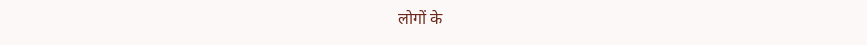लोगों के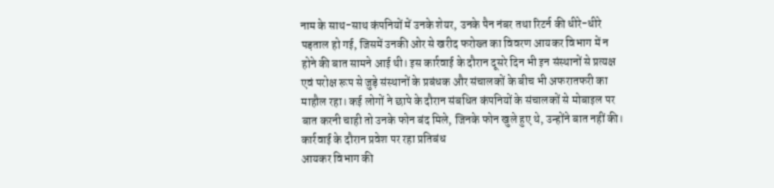नाम के साथ-साथ कंपनियों में उनके शेयर, उनके पैन नंबर तथा रिटर्न की धीरे-धीरे पड़ताल हो गई, जिसमें उनकी ओर से खरीद फरोख्त का विवरण आयकर विभाग में न होने की बात सामने आई थी। इस कार्रवाई के दौरान दूसरे दिन भी इन संस्थानों से प्रत्यक्ष एवं परोक्ष रूप से जुड़े संस्थानों के प्रबंधक और संचालकों के बीच भी अफरातफरी का माहौल रहा। कई लोगों ने छापे के दौरान संबधित कंपनियों के संचालकों से मोबाइल पर बात करनी चाही तो उनके फोन बंद मिले, जिनके फोन खुले हुए थे, उन्होंने बात नहीं की।
कार्रवाई के दौरान प्रवेश पर रहा प्रतिबंध
आयकर विभाग की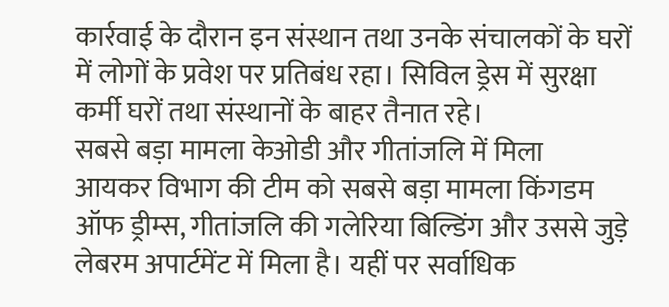कार्रवाई के दौरान इन संस्थान तथा उनके संचालकों के घरों में लोगों के प्रवेश पर प्रतिबंध रहा। सिविल ड्रेस में सुरक्षा कर्मी घरों तथा संस्थानों के बाहर तैनात रहे।
सबसे बड़ा मामला केओडी और गीतांजलि में मिला
आयकर विभाग की टीम को सबसे बड़ा मामला किंगडम ऑफ ड्रीम्स, गीतांजलि की गलेरिया बिल्डिंग और उससे जुड़े लेबरम अपार्टमेंट में मिला है। यहीं पर सर्वाधिक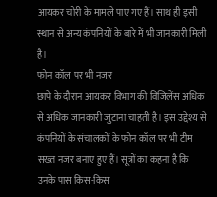आयकर चोरी के मामले पाए गए हैं। साथ ही इसी स्थान से अन्य कंपनियों के बारे में भी जानकारी मिली है।
फोन कॉल पर भी नजर
छापे के दौरान आयकर विभाग की विजिलेंस अधिक से अधिक जानकारी जुटाना चाहती है। इस उद्देश्य से कंपनियों के संचालकों के फोन कॉल पर भी टीम सख्त नजर बनाए हुए हैं। सूत्रों का कहना है कि उनके पास किस-किस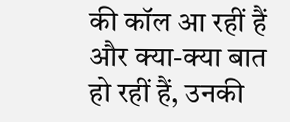की कॉल आ रहीं हैं और क्या-क्या बात हो रहीं हैं, उनकी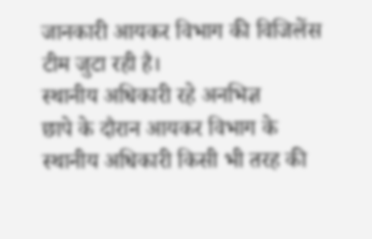जानकारी आयकर विभाग की विजिलेंस टीम जुटा रही है।
स्थानीय अधिकारी रहे अनभिज्ञ
छापे के दौरान आयकर विभाग के स्थानीय अधिकारी किसी भी तरह की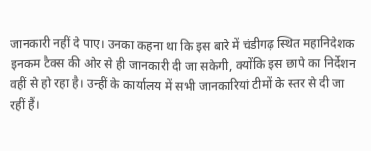जानकारी नहीं दे पाए। उनका कहना था कि इस बारे में चंडीगढ़ स्थित महानिदेशक इनकम टैक्स की ओर से ही जानकारी दी जा सकेगी, क्योंकि इस छापे का निर्देशन वहीं से हो रहा है। उन्हीं के कार्यालय में सभी जानकारियां टीमों के स्तर से दी जा रहीं हैं।